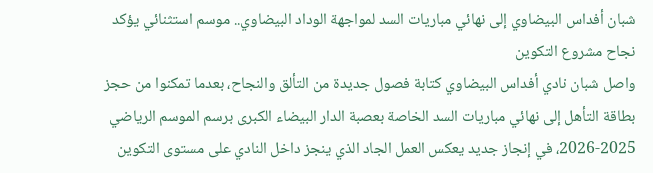شبان أفداس البيضاوي إلى نهائي مباريات السد لمواجهة الوداد البيضاوي.. موسم استثنائي يؤكد نجاح مشروع التكوين
واصل شبان نادي أفداس البيضاوي كتابة فصول جديدة من التألق والنجاح، بعدما تمكنوا من حجز بطاقة التأهل إلى نهائي مباريات السد الخاصة بعصبة الدار البيضاء الكبرى برسم الموسم الرياضي 2025-2026، في إنجاز جديد يعكس العمل الجاد الذي ينجز داخل النادي على مستوى التكوين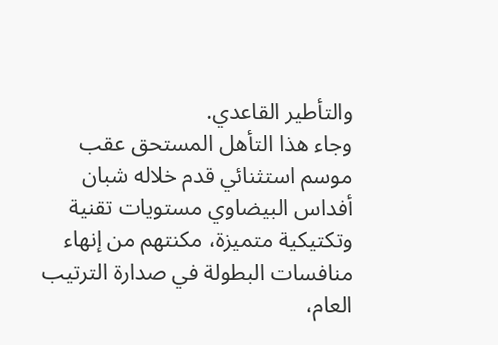والتأطير القاعدي.
وجاء هذا التأهل المستحق عقب موسم استثنائي قدم خلاله شبان أفداس البيضاوي مستويات تقنية وتكتيكية متميزة، مكنتهم من إنهاء منافسات البطولة في صدارة الترتيب العام،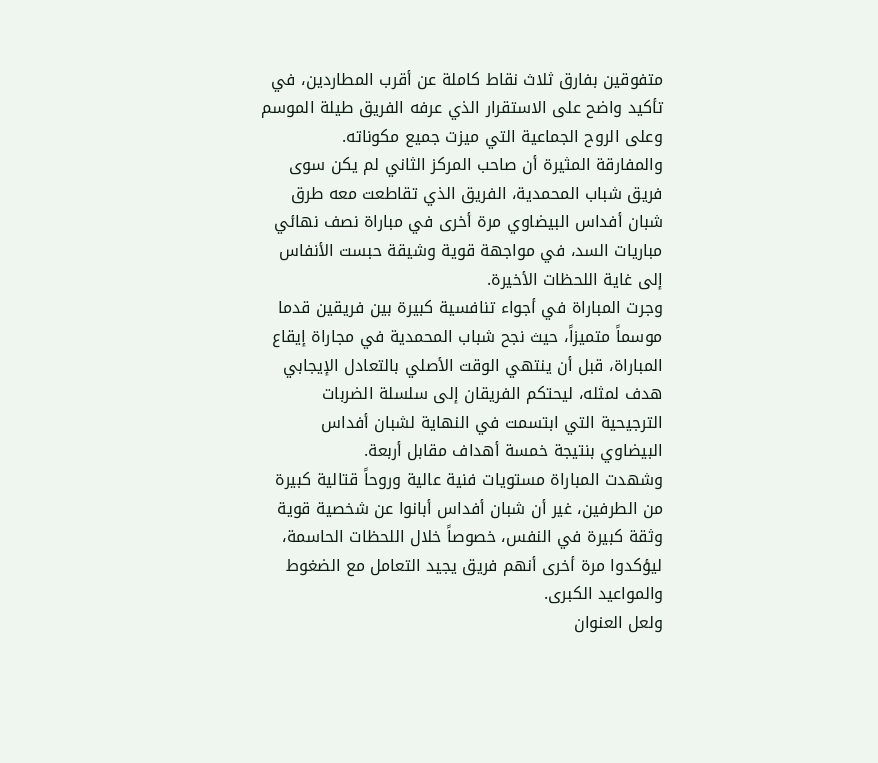متفوقين بفارق ثلاث نقاط كاملة عن أقرب المطاردين، في تأكيد واضح على الاستقرار الذي عرفه الفريق طيلة الموسم وعلى الروح الجماعية التي ميزت جميع مكوناته.
والمفارقة المثيرة أن صاحب المركز الثاني لم يكن سوى فريق شباب المحمدية، الفريق الذي تقاطعت معه طرق شبان أفداس البيضاوي مرة أخرى في مباراة نصف نهائي مباريات السد، في مواجهة قوية وشيقة حبست الأنفاس إلى غاية اللحظات الأخيرة.
وجرت المباراة في أجواء تنافسية كبيرة بين فريقين قدما موسماً متميزاً، حيث نجح شباب المحمدية في مجاراة إيقاع المباراة، قبل أن ينتهي الوقت الأصلي بالتعادل الإيجابي هدف لمثله، ليحتكم الفريقان إلى سلسلة الضربات الترجيحية التي ابتسمت في النهاية لشبان أفداس البيضاوي بنتيجة خمسة أهداف مقابل أربعة.
وشهدت المباراة مستويات فنية عالية وروحاً قتالية كبيرة من الطرفين، غير أن شبان أفداس أبانوا عن شخصية قوية وثقة كبيرة في النفس، خصوصاً خلال اللحظات الحاسمة، ليؤكدوا مرة أخرى أنهم فريق يجيد التعامل مع الضغوط والمواعيد الكبرى.
ولعل العنوان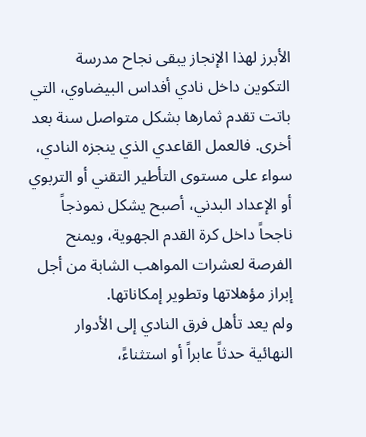الأبرز لهذا الإنجاز يبقى نجاح مدرسة التكوين داخل نادي أفداس البيضاوي، التي باتت تقدم ثمارها بشكل متواصل سنة بعد أخرى. فالعمل القاعدي الذي ينجزه النادي، سواء على مستوى التأطير التقني أو التربوي أو الإعداد البدني، أصبح يشكل نموذجاً ناجحاً داخل كرة القدم الجهوية، ويمنح الفرصة لعشرات المواهب الشابة من أجل إبراز مؤهلاتها وتطوير إمكاناتها.
ولم يعد تأهل فرق النادي إلى الأدوار النهائية حدثاً عابراً أو استثناءً،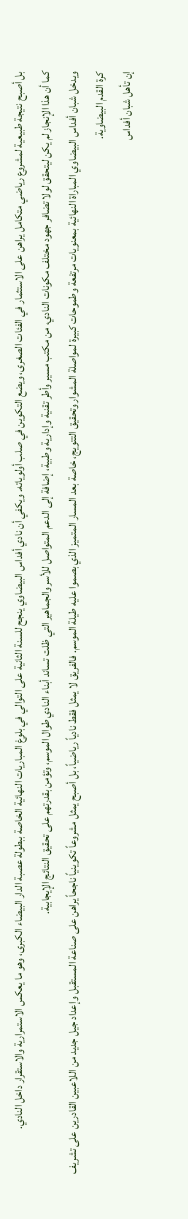بل أصبح نتيجة طبيعية لمشروع رياضي متكامل يراهن على الاستثمار في الفئات الصغرى، ويضع التكوين في صلب أولوياته. ويكفي أن نادي أفداس البيضاوي ينجح للسنة الثانية على التوالي في بلوغ المباريات النهائية الخاصة ببطولة عصبة الدار البيضاء الكبرى، وهو ما يعكس الاستمرارية والاستقرار داخل النادي.
كما أن هذا الإنجاز لم يكن ليتحقق لولا تضافر جهود مختلف مكونات النادي، من مكتب مسير وأطر تقنية وإدارية وطبية، إضافة إلى الدعم المتواصل للأسر والجماهير التي ظلت تساند أبناء النادي طوال الموسم، وتؤمن بقدرتهم على تحقيق النتائج الإيجابية.
ويدخل شبان أفداس البيضاوي المباراة النهائية بمعنويات مرتفعة وطموحات كبيرة لمواصلة المشوار وتحقيق التتويج، خاصة بعد المسار المتميز الذي بصموا عليه طيلة الموسم. فالفريق لا يمثل فقط نادياً رياضياً، بل أصبح يمثل مشروعاً تكوينياً ناجحاً يراهن على صناعة المستقبل وإعداد جيل جديد من اللاعبين القادرين على تشريف كرة القدم البيضاوية.
إن تأهل شبان أفداس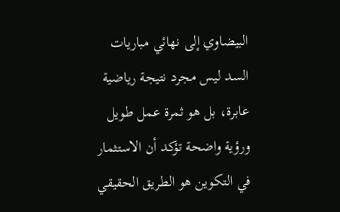البيضاوي إلى نهائي مباريات السد ليس مجرد نتيجة رياضية عابرة، بل هو ثمرة عمل طويل ورؤية واضحة تؤكد أن الاستثمار في التكوين هو الطريق الحقيقي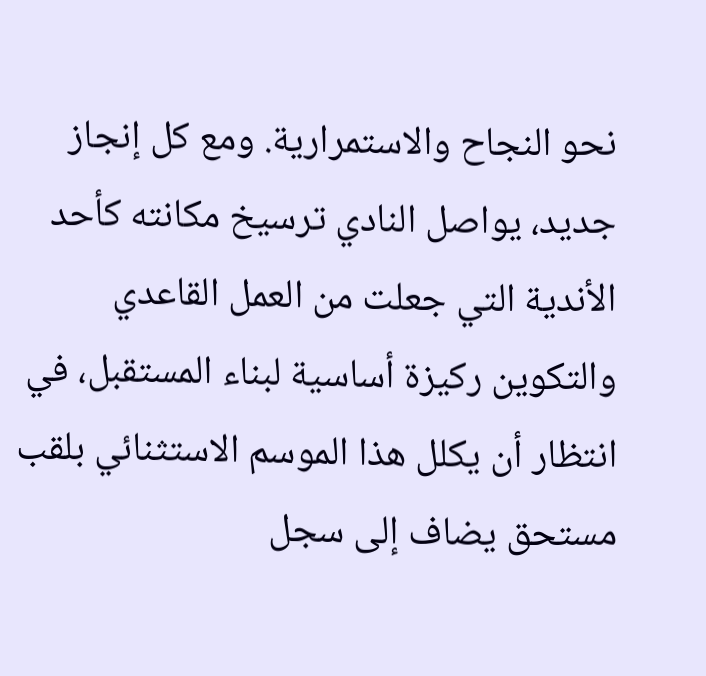نحو النجاح والاستمرارية. ومع كل إنجاز جديد، يواصل النادي ترسيخ مكانته كأحد الأندية التي جعلت من العمل القاعدي والتكوين ركيزة أساسية لبناء المستقبل، في انتظار أن يكلل هذا الموسم الاستثنائي بلقب مستحق يضاف إلى سجل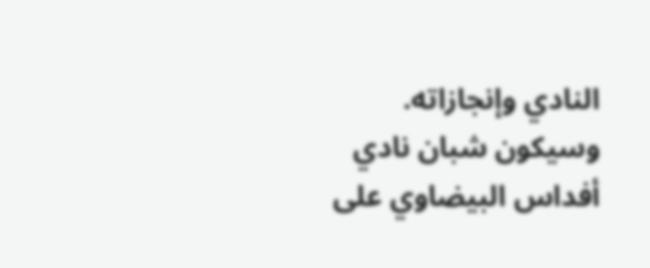النادي وإنجازاته.
وسيكون شبان نادي أفداس البيضاوي على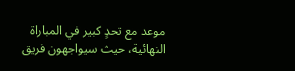موعد مع تحدٍ كبير في المباراة النهائية، حيث سيواجهون فريق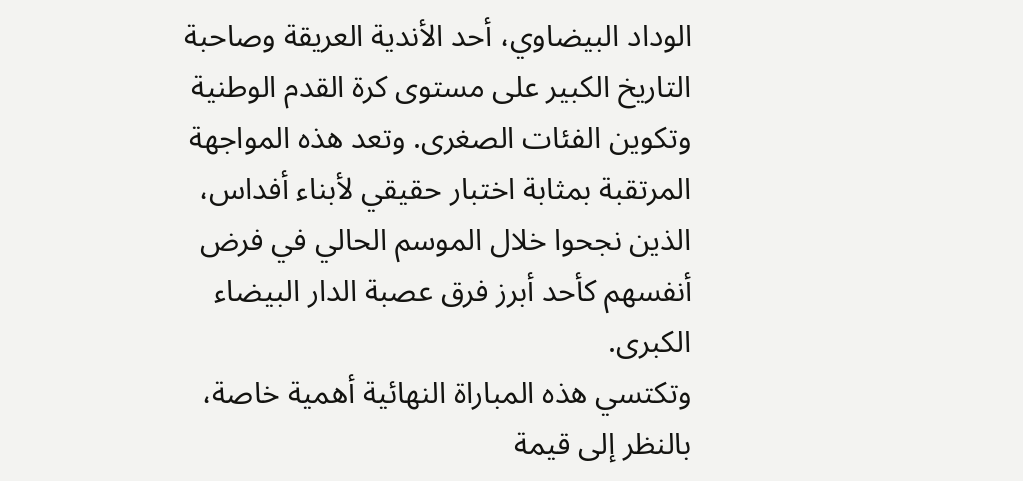الوداد البيضاوي، أحد الأندية العريقة وصاحبة التاريخ الكبير على مستوى كرة القدم الوطنية وتكوين الفئات الصغرى. وتعد هذه المواجهة المرتقبة بمثابة اختبار حقيقي لأبناء أفداس، الذين نجحوا خلال الموسم الحالي في فرض أنفسهم كأحد أبرز فرق عصبة الدار البيضاء الكبرى.
وتكتسي هذه المباراة النهائية أهمية خاصة، بالنظر إلى قيمة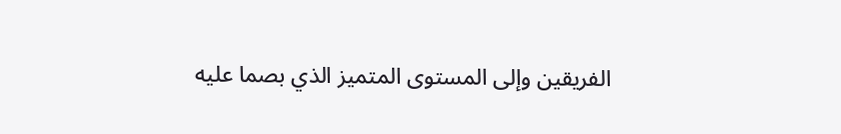الفريقين وإلى المستوى المتميز الذي بصما عليه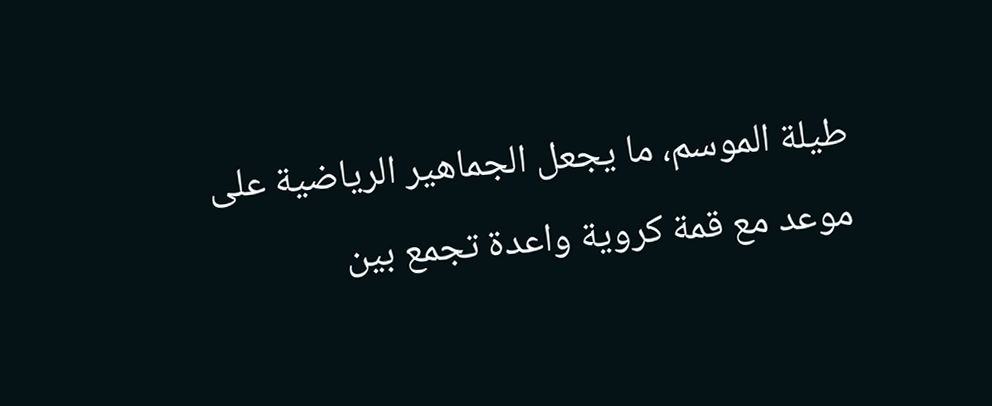طيلة الموسم، ما يجعل الجماهير الرياضية على موعد مع قمة كروية واعدة تجمع بين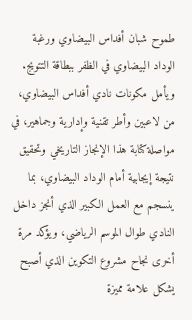طموح شبان أفداس البيضاوي ورغبة الوداد البيضاوي في الظفر ببطاقة التتويج.
ويأمل مكونات نادي أفداس البيضاوي، من لاعبين وأطر تقنية وإدارية وجماهير، في مواصلة كتابة هذا الإنجاز التاريخي وتحقيق نتيجة إيجابية أمام الوداد البيضاوي، بما ينسجم مع العمل الكبير الذي أنجز داخل النادي طوال الموسم الرياضي، ويؤكد مرة أخرى نجاح مشروع التكوين الذي أصبح يشكل علامة مميزة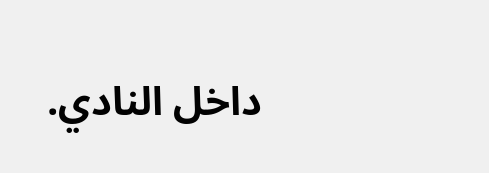داخل النادي.